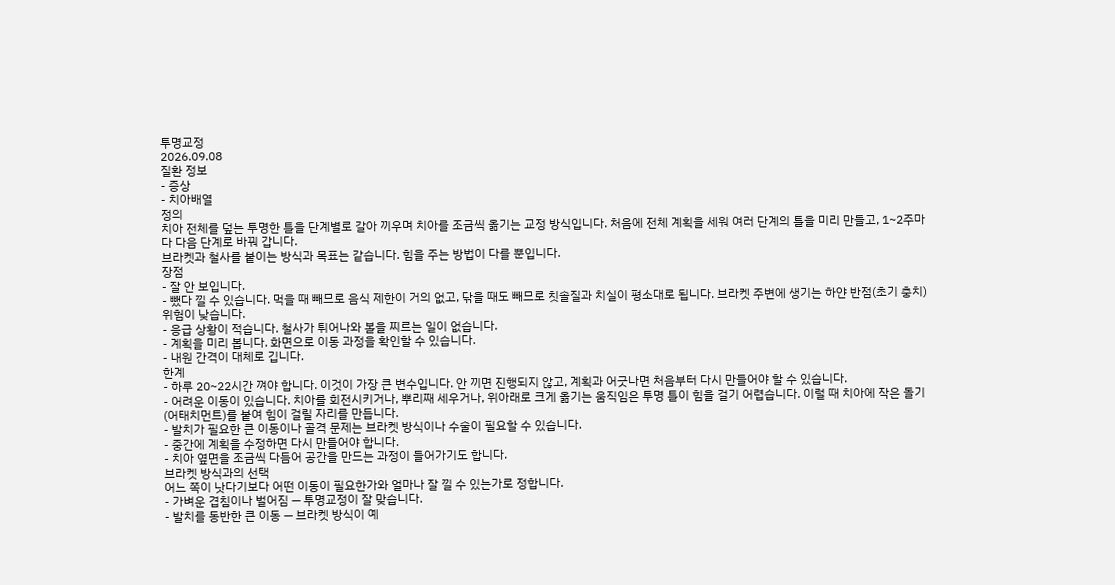투명교정
2026.09.08
질환 정보
- 증상
- 치아배열
정의
치아 전체를 덮는 투명한 틀을 단계별로 갈아 끼우며 치아를 조금씩 옮기는 교정 방식입니다. 처음에 전체 계획을 세워 여러 단계의 틀을 미리 만들고, 1~2주마다 다음 단계로 바꿔 갑니다.
브라켓과 철사를 붙이는 방식과 목표는 같습니다. 힘을 주는 방법이 다를 뿐입니다.
장점
- 잘 안 보입니다.
- 뺐다 낄 수 있습니다. 먹을 때 빼므로 음식 제한이 거의 없고, 닦을 때도 빼므로 칫솔질과 치실이 평소대로 됩니다. 브라켓 주변에 생기는 하얀 반점(초기 충치) 위험이 낮습니다.
- 응급 상황이 적습니다. 철사가 튀어나와 볼을 찌르는 일이 없습니다.
- 계획을 미리 봅니다. 화면으로 이동 과정을 확인할 수 있습니다.
- 내원 간격이 대체로 깁니다.
한계
- 하루 20~22시간 껴야 합니다. 이것이 가장 큰 변수입니다. 안 끼면 진행되지 않고, 계획과 어긋나면 처음부터 다시 만들어야 할 수 있습니다.
- 어려운 이동이 있습니다. 치아를 회전시키거나, 뿌리째 세우거나, 위아래로 크게 옮기는 움직임은 투명 틀이 힘을 걸기 어렵습니다. 이럴 때 치아에 작은 돌기(어태치먼트)를 붙여 힘이 걸릴 자리를 만듭니다.
- 발치가 필요한 큰 이동이나 골격 문제는 브라켓 방식이나 수술이 필요할 수 있습니다.
- 중간에 계획을 수정하면 다시 만들어야 합니다.
- 치아 옆면을 조금씩 다듬어 공간을 만드는 과정이 들어가기도 합니다.
브라켓 방식과의 선택
어느 쪽이 낫다기보다 어떤 이동이 필요한가와 얼마나 잘 낄 수 있는가로 정합니다.
- 가벼운 겹침이나 벌어짐 — 투명교정이 잘 맞습니다.
- 발치를 동반한 큰 이동 — 브라켓 방식이 예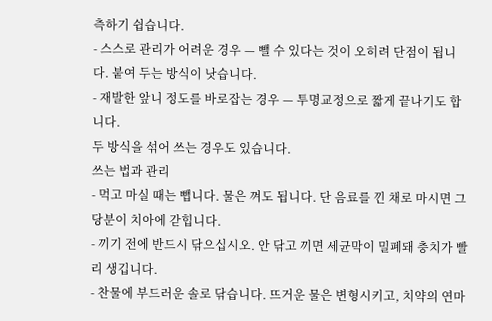측하기 쉽습니다.
- 스스로 관리가 어려운 경우 — 뺄 수 있다는 것이 오히려 단점이 됩니다. 붙여 두는 방식이 낫습니다.
- 재발한 앞니 정도를 바로잡는 경우 — 투명교정으로 짧게 끝나기도 합니다.
두 방식을 섞어 쓰는 경우도 있습니다.
쓰는 법과 관리
- 먹고 마실 때는 뺍니다. 물은 껴도 됩니다. 단 음료를 낀 채로 마시면 그 당분이 치아에 갇힙니다.
- 끼기 전에 반드시 닦으십시오. 안 닦고 끼면 세균막이 밀폐돼 충치가 빨리 생깁니다.
- 찬물에 부드러운 솔로 닦습니다. 뜨거운 물은 변형시키고, 치약의 연마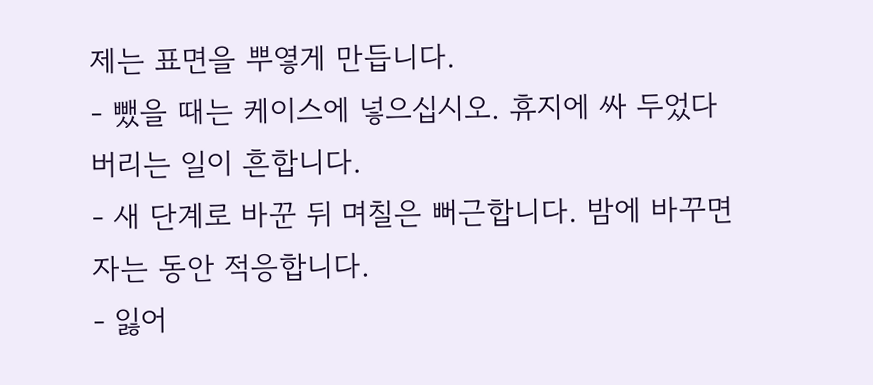제는 표면을 뿌옇게 만듭니다.
- 뺐을 때는 케이스에 넣으십시오. 휴지에 싸 두었다 버리는 일이 흔합니다.
- 새 단계로 바꾼 뒤 며칠은 뻐근합니다. 밤에 바꾸면 자는 동안 적응합니다.
- 잃어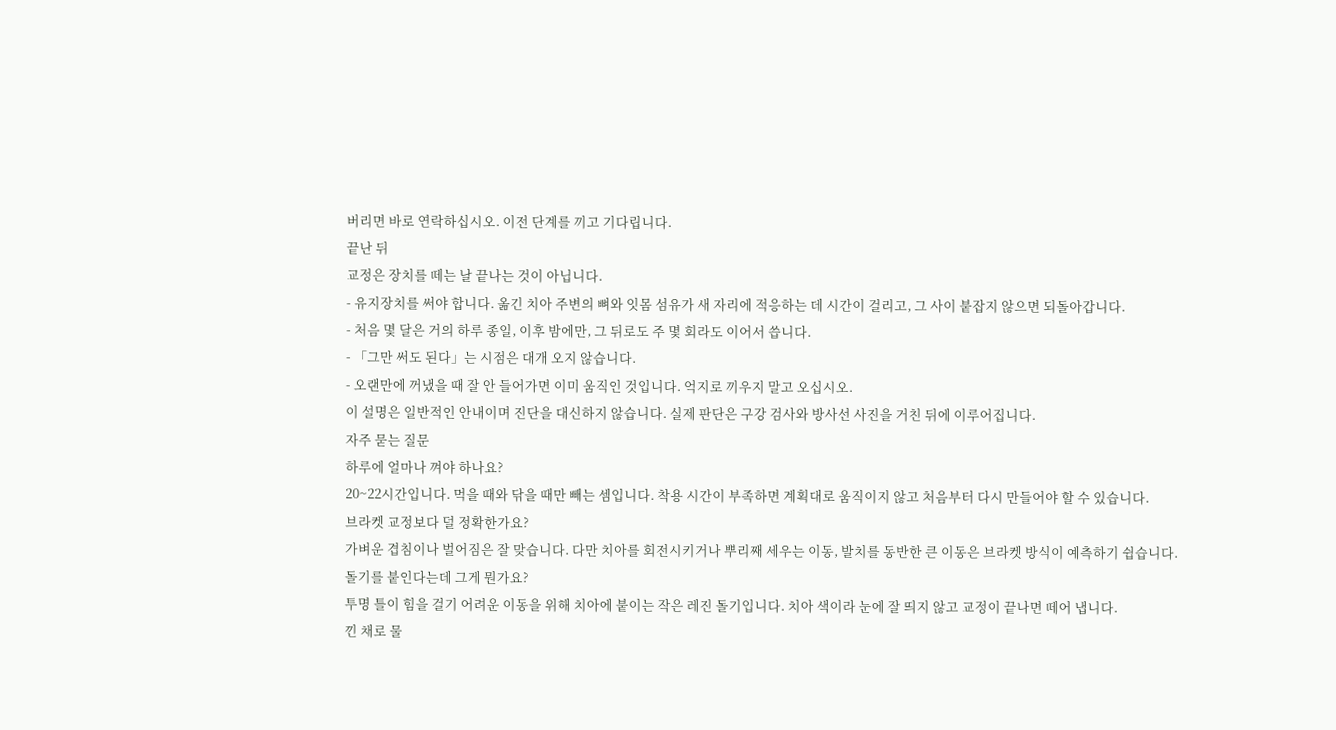버리면 바로 연락하십시오. 이전 단계를 끼고 기다립니다.
끝난 뒤
교정은 장치를 떼는 날 끝나는 것이 아닙니다.
- 유지장치를 써야 합니다. 옮긴 치아 주변의 뼈와 잇몸 섬유가 새 자리에 적응하는 데 시간이 걸리고, 그 사이 붙잡지 않으면 되돌아갑니다.
- 처음 몇 달은 거의 하루 종일, 이후 밤에만, 그 뒤로도 주 몇 회라도 이어서 씁니다.
- 「그만 써도 된다」는 시점은 대개 오지 않습니다.
- 오랜만에 꺼냈을 때 잘 안 들어가면 이미 움직인 것입니다. 억지로 끼우지 말고 오십시오.
이 설명은 일반적인 안내이며 진단을 대신하지 않습니다. 실제 판단은 구강 검사와 방사선 사진을 거친 뒤에 이루어집니다.
자주 묻는 질문
하루에 얼마나 껴야 하나요?
20~22시간입니다. 먹을 때와 닦을 때만 빼는 셈입니다. 착용 시간이 부족하면 계획대로 움직이지 않고 처음부터 다시 만들어야 할 수 있습니다.
브라켓 교정보다 덜 정확한가요?
가벼운 겹침이나 벌어짐은 잘 맞습니다. 다만 치아를 회전시키거나 뿌리째 세우는 이동, 발치를 동반한 큰 이동은 브라켓 방식이 예측하기 쉽습니다.
돌기를 붙인다는데 그게 뭔가요?
투명 틀이 힘을 걸기 어려운 이동을 위해 치아에 붙이는 작은 레진 돌기입니다. 치아 색이라 눈에 잘 띄지 않고 교정이 끝나면 떼어 냅니다.
낀 채로 물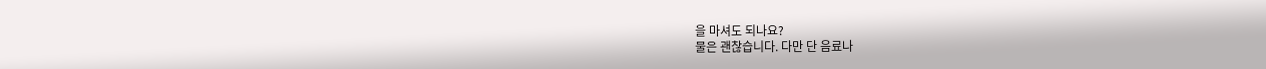을 마셔도 되나요?
물은 괜찮습니다. 다만 단 음료나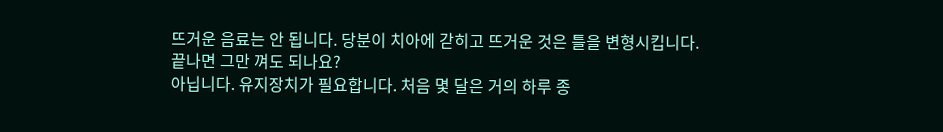뜨거운 음료는 안 됩니다. 당분이 치아에 갇히고 뜨거운 것은 틀을 변형시킵니다.
끝나면 그만 껴도 되나요?
아닙니다. 유지장치가 필요합니다. 처음 몇 달은 거의 하루 종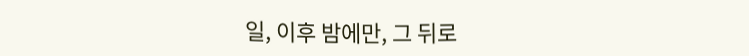일, 이후 밤에만, 그 뒤로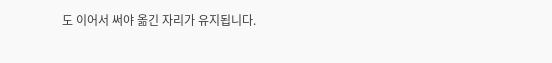도 이어서 써야 옮긴 자리가 유지됩니다.